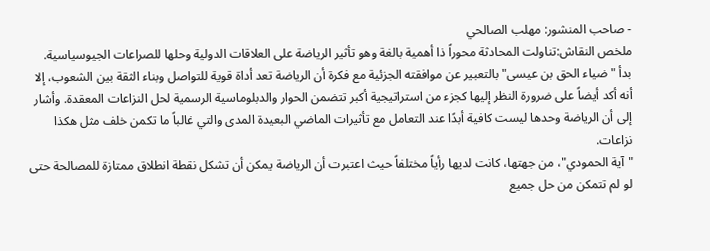- صاحب المنشور: مهلب الصالحي
ملخص النقاش:تناولت المحادثة محوراً ذا أهمية بالغة وهو تأثير الرياضة على العلاقات الدولية وحلها للصراعات الجيوسياسية.
بدأ "ضياء الحق بن عيسى" بالتعبير عن موافقته الجزئية مع فكرة أن الرياضة تعد أداة قوية للتواصل وبناء الثقة بين الشعوب، إلا أنه أكد أيضاً على ضرورة النظر إليها كجزء من استراتيجية أكبر تتضمن الحوار والدبلوماسية الرسمية لحل النزاعات المعقدة. وأشار إلى أن الرياضة وحدها ليست كافية أبدًا عند التعامل مع تأثيرات الماضي البعيدة المدى والتي غالباً ما تكمن خلف مثل هكذا نزاعات.
"آية الحمودي"، من جهتها، كانت لديها رأياً مختلفاً حيث اعتبرت أن الرياضة يمكن أن تشكل نقطة انطلاق ممتازة للمصالحة حتى لو لم تتمكن من حل جميع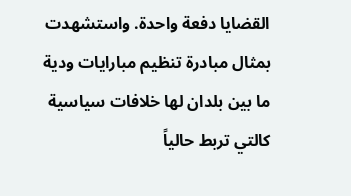القضايا دفعة واحدة. واستشهدت بمثال مبادرة تنظيم مبارايات ودية ما بين بلدان لها خلافات سياسية كالتي تربط حالياً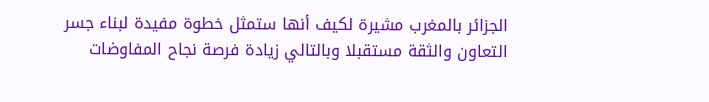الجزائر بالمغرب مشيرة لكيف أنها ستمثل خطوة مفيدة لبناء جسر التعاون والثقة مستقبلا وبالتالي زيادة فرصة نجاح المفاوضات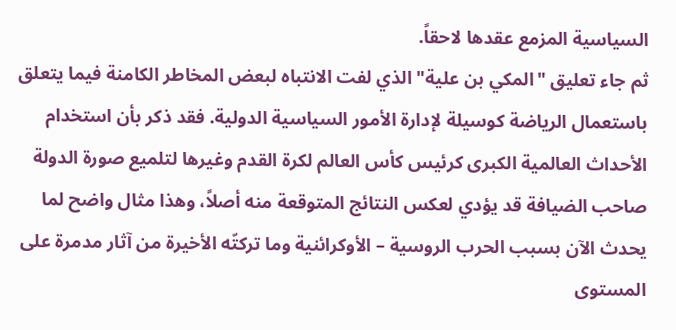السياسية المزمع عقدها لاحقاً.
ثم جاء تعليق "المكي بن علية" الذي لفت الانتباه لبعض المخاطر الكامنة فيما يتعلق باستعمال الرياضة كوسيلة لإدارة الأمور السياسية الدولية. فقد ذكر بأن استخدام الأحداث العالمية الكبرى كرئيس كأس العالم لكرة القدم وغيرها لتلميع صورة الدولة صاحب الضيافة قد يؤدي لعكس النتائج المتوقعة منه أصلاً، وهذا مثال واضح لما يحدث الآن بسبب الحرب الروسية – الأوكرائنية وما تركتّه الأخيرة من آثار مدمرة على المستوى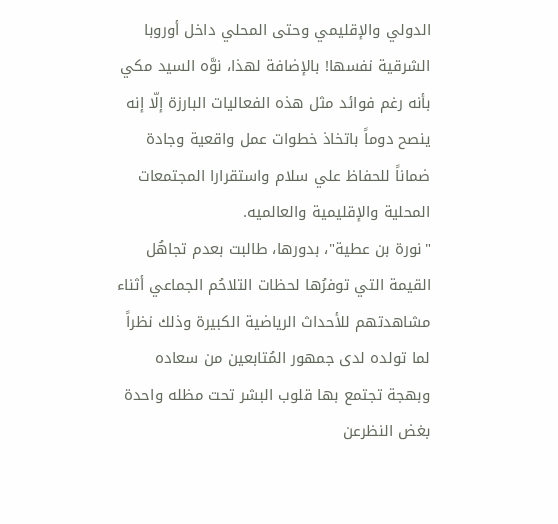الدولي والإقليمي وحتى المحلي داخل أوروبا الشرقية نفسها! بالإضافة لهذا، نوَّه السيد مكي بأنه رغم فوائد مثل هذه الفعاليات البارزة إلّا إنه ينصح دوماً باتخاذ خطوات عمل واقعية وجادة ضماناً للحفاظ علي سلام واستقرارا المجتمعات المحلية والإقليمية والعالميه.
"نورة بن عطية"، بدورها، طالبت بعدم تجاهُل القيمة التي توفرُها لحظات التلاحُم الجماعي أثناء مشاهدتهم للأحداث الرياضية الكبيرة وذلك نظراً لما تولده لدى جمهور المُتابعين من سعاده وبهجة تجتمع بها قلوب البشر تحت مظله واحدة بغض النظرعن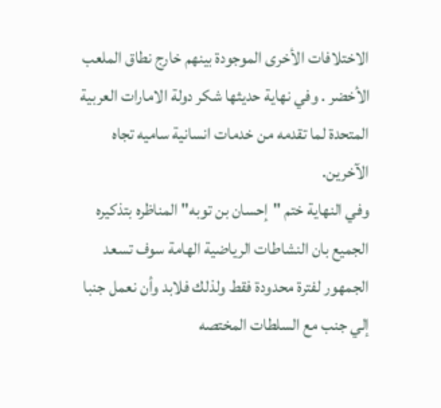الاختلافات الأخرى الموجودة بينهم خارج نطاق الملعب الأخضر . وفي نهاية حديثها شكر دولة الامارات العربية المتحدة لما تقدمه من خدمات انسانية ساميه تجاه الآخرين.
وفي النهاية ختم "إحسان بن توبه" المناظره بتذكيره الجميع بان النشاطات الرياضية الهامة سوف تسعد الجمهور لفترة محدودة فقط ولذلك فلابد وأن نعمل جنبا إلي جنب مع السلطات المختصه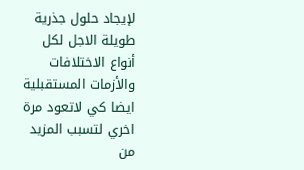لإيجاد حلول جذرية طويلة الاجل لكل أنواع الاختلافات والأزمات المستقبلية ايضا كي لاتعود مرة اخري لتسبب المزيد من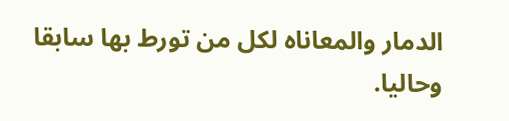الدمار والمعاناه لكل من تورط بها سابقا وحاليا.